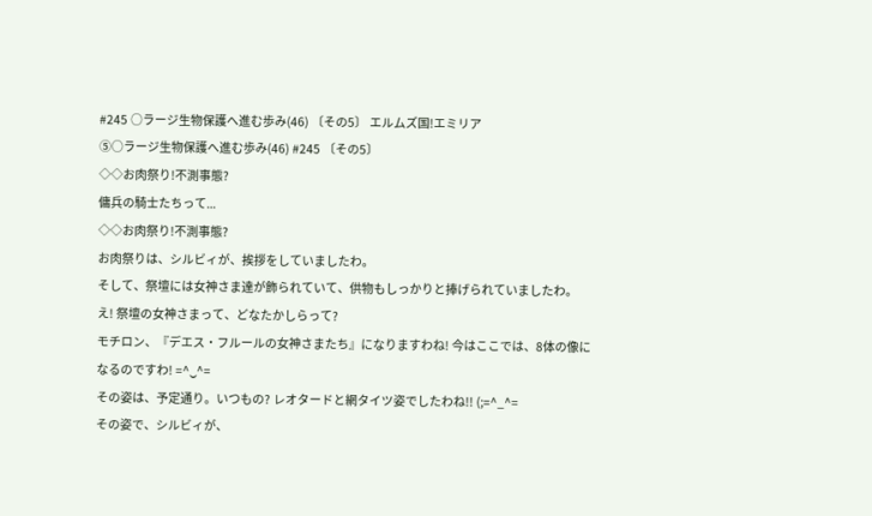#245 ○ラージ生物保護へ進む歩み(46) 〔その5〕 エルムズ国!エミリア
⑤○ラージ生物保護へ進む歩み(46) #245 〔その5〕
◇◇お肉祭り!不測事態?
傭兵の騎士たちって...
◇◇お肉祭り!不測事態?
お肉祭りは、シルビィが、挨拶をしていましたわ。
そして、祭壇には女神さま達が飾られていて、供物もしっかりと捧げられていましたわ。
え! 祭壇の女神さまって、どなたかしらって?
モチロン、『デエス・フルールの女神さまたち』になりますわね! 今はここでは、8体の像になるのですわ! =^‿^=
その姿は、予定通り。いつもの? レオタードと網タイツ姿でしたわね!! (;=^_^=
その姿で、シルビィが、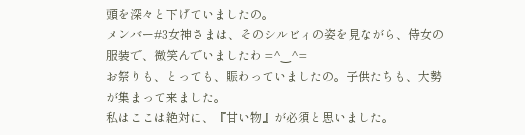頭を深々と下げていましたの。
メンバー#3女神さまは、そのシルビィの姿を見ながら、侍女の服装で、微笑んでいましたわ =^‿^=
お祭りも、とっても、賑わっていましたの。子供たちも、大勢が集まって来ました。
私はここは絶対に、『甘い物』が必須と思いました。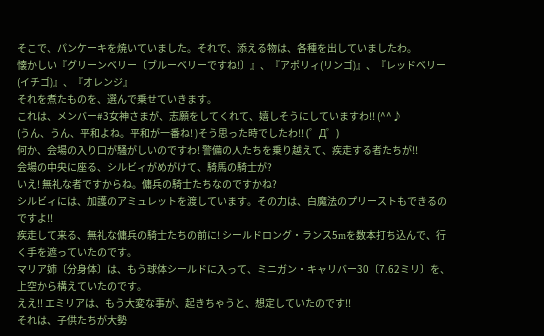そこで、パンケーキを焼いていました。それで、添える物は、各種を出していましたわ。
懐かしい『グリーンベリー〔ブルーベリーですね!〕』、『アポリィ(リンゴ)』、『レッドベリー(イチゴ)』、『オレンジ』
それを煮たものを、選んで乗せていきます。
これは、メンバー#3女神さまが、志願をしてくれて、嬉しそうにしていますわ!! (^^♪
(うん、うん、平和よね。平和が一番ね! )そう思った時でしたわ!! (゜Д゜)
何か、会場の入り口が騒がしいのですわ! 警備の人たちを乗り越えて、疾走する者たちが!!
会場の中央に座る、シルビィがめがけて、騎馬の騎士が?
いえ! 無礼な者ですからね。傭兵の騎士たちなのですかね?
シルビィには、加護のアミュレットを渡しています。その力は、白魔法のプリーストもできるのですよ!!
疾走して来る、無礼な傭兵の騎士たちの前に! シールドロング・ランス5ⅿを数本打ち込んで、行く手を遮っていたのです。
マリア姉〔分身体〕は、もう球体シールドに入って、ミニガン・キャリバー30〔7.62ミリ〕を、上空から構えていたのです。
ええ!! エミリアは、もう大変な事が、起きちゃうと、想定していたのです!!
それは、子供たちが大勢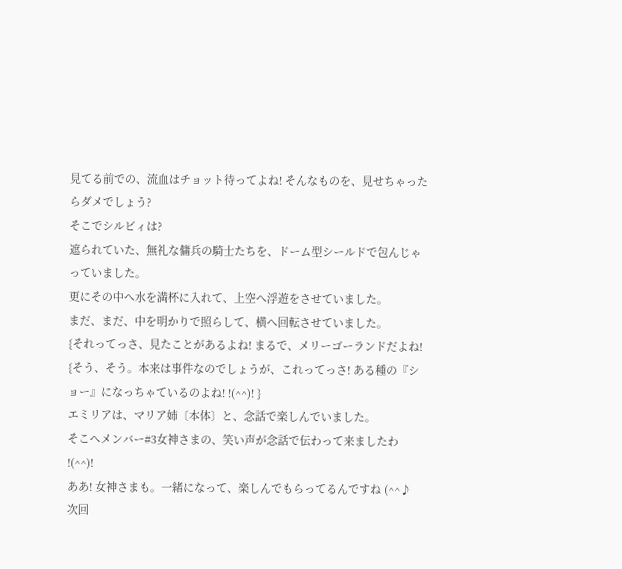見てる前での、流血はチョット待ってよね! そんなものを、見せちゃったらダメでしょう?
そこでシルビィは?
遮られていた、無礼な傭兵の騎士たちを、ドーム型シールドで包んじゃっていました。
更にその中へ水を満杯に入れて、上空へ浮遊をさせていました。
まだ、まだ、中を明かりで照らして、横へ回転させていました。
{それってっさ、見たことがあるよね! まるで、メリーゴーランドだよね!
{そう、そう。本来は事件なのでしょうが、これってっさ! ある種の『ショー』になっちゃているのよね! !(^^)! }
エミリアは、マリア姉〔本体〕と、念話で楽しんでいました。
そこへメンバー#3女神さまの、笑い声が念話で伝わって来ましたわ !(^^)!
ああ! 女神さまも。一緒になって、楽しんでもらってるんですね (^^♪
次回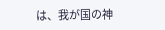は、我が国の神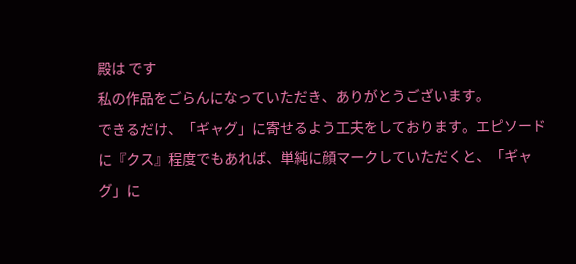殿は です
私の作品をごらんになっていただき、ありがとうございます。
できるだけ、「ギャグ」に寄せるよう工夫をしております。エピソードに『クス』程度でもあれば、単純に顔マークしていただくと、「ギャグ」に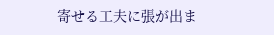寄せる工夫に張が出ま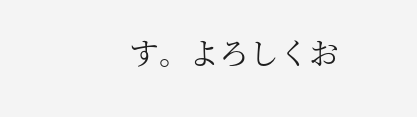す。よろしくお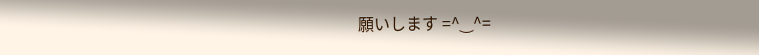願いします =^‿^=